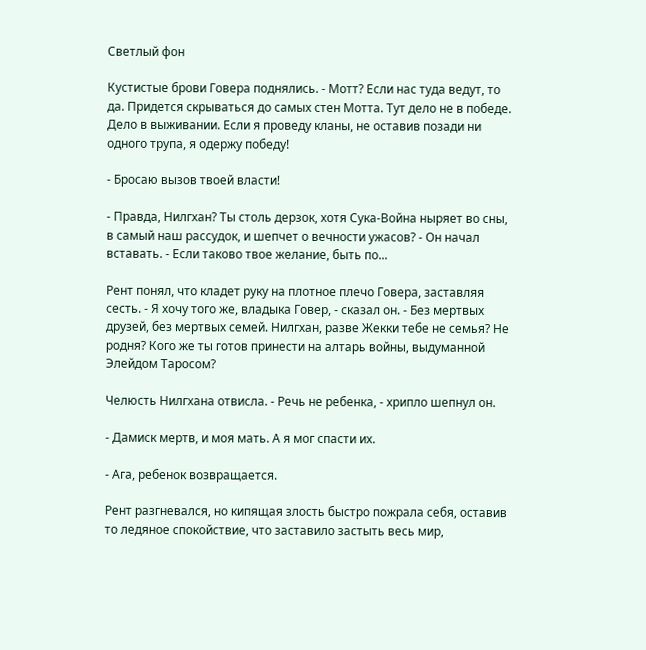Светлый фон

Кустистые брови Говера поднялись. - Мотт? Если нас туда ведут, то да. Придется скрываться до самых стен Мотта. Тут дело не в победе. Дело в выживании. Если я проведу кланы, не оставив позади ни одного трупа, я одержу победу!

- Бросаю вызов твоей власти!

- Правда, Нилгхан? Ты столь дерзок, хотя Сука-Война ныряет во сны, в самый наш рассудок, и шепчет о вечности ужасов? - Он начал вставать. - Если таково твое желание, быть по...

Рент понял, что кладет руку на плотное плечо Говера, заставляя сесть. - Я хочу того же, владыка Говер, - сказал он. - Без мертвых друзей, без мертвых семей. Нилгхан, разве Жекки тебе не семья? Не родня? Кого же ты готов принести на алтарь войны, выдуманной Элейдом Таросом?

Челюсть Нилгхана отвисла. - Речь не ребенка, - хрипло шепнул он.

- Дамиск мертв, и моя мать. А я мог спасти их.

- Ага, ребенок возвращается.

Рент разгневался, но кипящая злость быстро пожрала себя, оставив то ледяное спокойствие, что заставило застыть весь мир,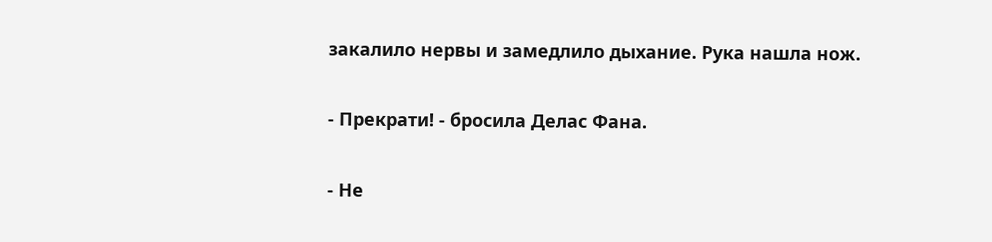закалило нервы и замедлило дыхание. Рука нашла нож.

- Прекрати! - бросила Делас Фана.

- Не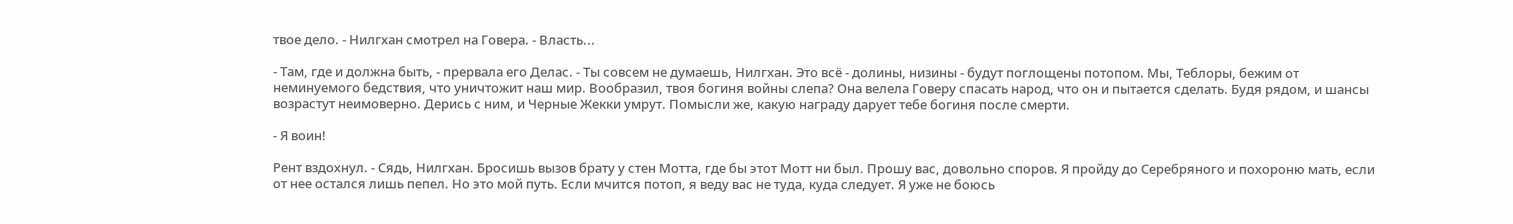твое дело. - Нилгхан смотрел на Говера. - Власть...

- Там, где и должна быть, - прервала его Делас. - Ты совсем не думаешь, Нилгхан. Это всё - долины, низины - будут поглощены потопом. Мы, Теблоры, бежим от неминуемого бедствия, что уничтожит наш мир. Вообразил, твоя богиня войны слепа? Она велела Говеру спасать народ, что он и пытается сделать. Будя рядом, и шансы возрастут неимоверно. Дерись с ним, и Черные Жекки умрут. Помысли же, какую награду дарует тебе богиня после смерти.

- Я воин!

Рент вздохнул. - Сядь, Нилгхан. Бросишь вызов брату у стен Мотта, где бы этот Мотт ни был. Прошу вас, довольно споров. Я пройду до Серебряного и похороню мать, если от нее остался лишь пепел. Но это мой путь. Если мчится потоп, я веду вас не туда, куда следует. Я уже не боюсь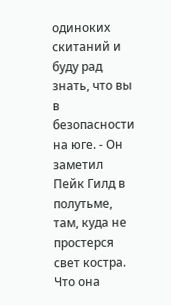одиноких скитаний и буду рад знать, что вы в безопасности на юге. - Он заметил Пейк Гилд в полутьме, там, куда не простерся свет костра. Что она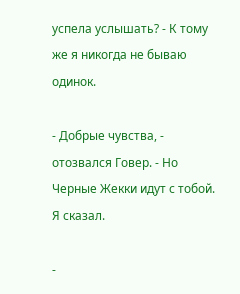успела услышать? - К тому же я никогда не бываю одинок.

- Добрые чувства, - отозвался Говер. - Но Черные Жекки идут с тобой. Я сказал.

-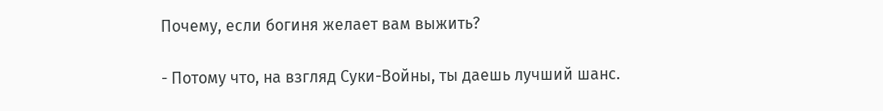Почему, если богиня желает вам выжить?

- Потому что, на взгляд Суки-Войны, ты даешь лучший шанс.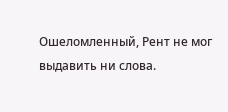Ошеломленный, Рент не мог выдавить ни слова.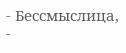- Бессмыслица, -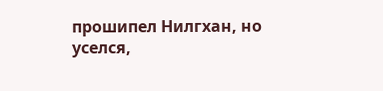прошипел Нилгхан, но уселся,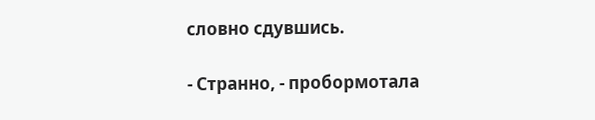словно сдувшись.

- Странно, - пробормотала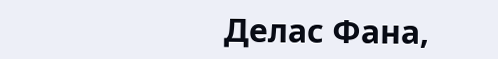Делас Фана,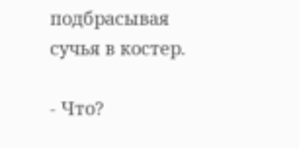подбрасывая сучья в костер.

- Что?